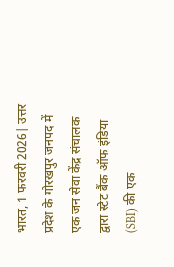भारत, 1 फरवरी 2026| उत्तर प्रदेश के गोरखपुर जनपद में एक जन सेवा केंद्र संचालक द्वारा स्टेट बैंक ऑफ इंडिया (SBI) की एक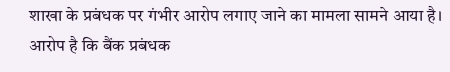शाखा के प्रबंधक पर गंभीर आरोप लगाए जाने का मामला सामने आया है। आरोप है कि बैंक प्रबंधक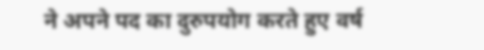ने अपने पद का दुरुपयोग करते हुए वर्ष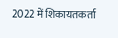2022 में शिकायतकर्ता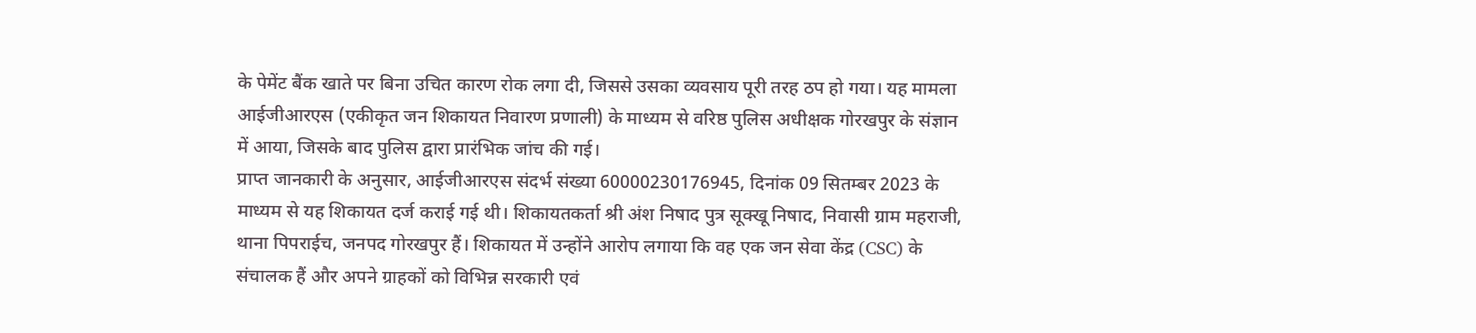के पेमेंट बैंक खाते पर बिना उचित कारण रोक लगा दी, जिससे उसका व्यवसाय पूरी तरह ठप हो गया। यह मामला आईजीआरएस (एकीकृत जन शिकायत निवारण प्रणाली) के माध्यम से वरिष्ठ पुलिस अधीक्षक गोरखपुर के संज्ञान में आया, जिसके बाद पुलिस द्वारा प्रारंभिक जांच की गई।
प्राप्त जानकारी के अनुसार, आईजीआरएस संदर्भ संख्या 60000230176945, दिनांक 09 सितम्बर 2023 के माध्यम से यह शिकायत दर्ज कराई गई थी। शिकायतकर्ता श्री अंश निषाद पुत्र सूक्खू निषाद, निवासी ग्राम महराजी, थाना पिपराईच, जनपद गोरखपुर हैं। शिकायत में उन्होंने आरोप लगाया कि वह एक जन सेवा केंद्र (CSC) के संचालक हैं और अपने ग्राहकों को विभिन्न सरकारी एवं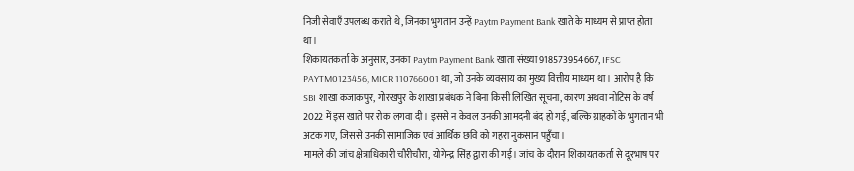निजी सेवाएँ उपलब्ध कराते थे, जिनका भुगतान उन्हें Paytm Payment Bank खाते के माध्यम से प्राप्त होता था।
शिकायतकर्ता के अनुसार, उनका Paytm Payment Bank खाता संख्या 918573954667, IFSC PAYTM0123456, MICR 110766001 था, जो उनके व्यवसाय का मुख्य वित्तीय माध्यम था। आरोप है कि SBI शाखा कजाकपुर, गोरखपुर के शाखा प्रबंधक ने बिना किसी लिखित सूचना, कारण अथवा नोटिस के वर्ष 2022 में इस खाते पर रोक लगवा दी। इससे न केवल उनकी आमदनी बंद हो गई, बल्कि ग्राहकों के भुगतान भी अटक गए, जिससे उनकी सामाजिक एवं आर्थिक छवि को गहरा नुकसान पहुँचा।
मामले की जांच क्षेत्राधिकारी चौरीचौरा, योगेन्द्र सिंह द्वारा की गई। जांच के दौरान शिकायतकर्ता से दूरभाष पर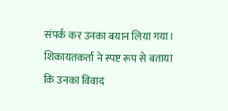संपर्क कर उनका बयान लिया गया। शिकायतकर्ता ने स्पष्ट रूप से बताया कि उनका विवाद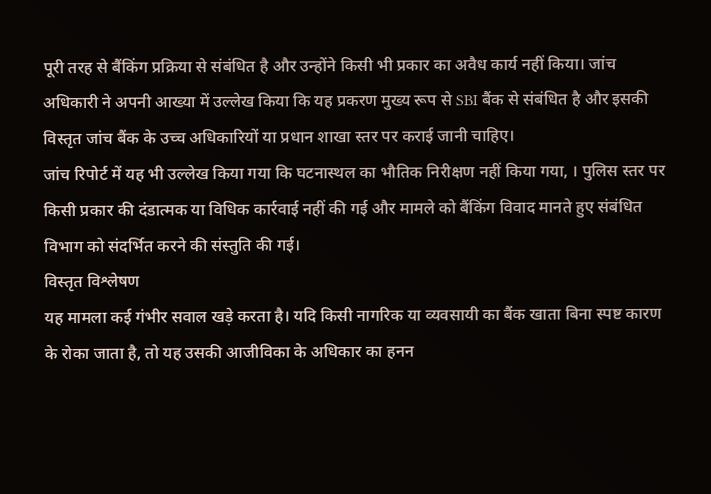पूरी तरह से बैंकिंग प्रक्रिया से संबंधित है और उन्होंने किसी भी प्रकार का अवैध कार्य नहीं किया। जांच अधिकारी ने अपनी आख्या में उल्लेख किया कि यह प्रकरण मुख्य रूप से SBI बैंक से संबंधित है और इसकी विस्तृत जांच बैंक के उच्च अधिकारियों या प्रधान शाखा स्तर पर कराई जानी चाहिए।
जांच रिपोर्ट में यह भी उल्लेख किया गया कि घटनास्थल का भौतिक निरीक्षण नहीं किया गया, । पुलिस स्तर पर किसी प्रकार की दंडात्मक या विधिक कार्रवाई नहीं की गई और मामले को बैंकिंग विवाद मानते हुए संबंधित विभाग को संदर्भित करने की संस्तुति की गई।
विस्तृत विश्लेषण
यह मामला कई गंभीर सवाल खड़े करता है। यदि किसी नागरिक या व्यवसायी का बैंक खाता बिना स्पष्ट कारण के रोका जाता है, तो यह उसकी आजीविका के अधिकार का हनन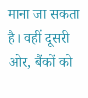माना जा सकता है। वहीं दूसरी ओर, बैंकों को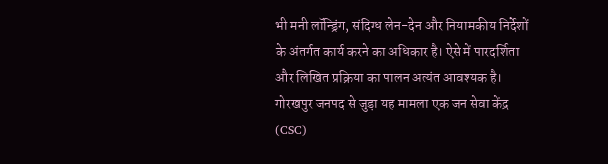भी मनी लॉन्ड्रिंग, संदिग्ध लेन-देन और नियामकीय निर्देशों के अंतर्गत कार्य करने का अधिकार है। ऐसे में पारदर्शिता और लिखित प्रक्रिया का पालन अत्यंत आवश्यक है।
गोरखपुर जनपद से जुड़ा यह मामला एक जन सेवा केंद्र (CSC)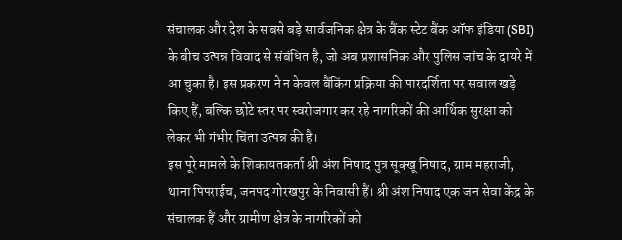संचालक और देश के सबसे बड़े सार्वजनिक क्षेत्र के बैंक स्टेट बैंक ऑफ इंडिया (SBI) के बीच उत्पन्न विवाद से संबंधित है, जो अब प्रशासनिक और पुलिस जांच के दायरे में आ चुका है। इस प्रकरण ने न केवल बैंकिंग प्रक्रिया की पारदर्शिता पर सवाल खड़े किए हैं, बल्कि छोटे स्तर पर स्वरोजगार कर रहे नागरिकों की आर्थिक सुरक्षा को लेकर भी गंभीर चिंता उत्पन्न की है।
इस पूरे मामले के शिकायतकर्ता श्री अंश निषाद पुत्र सूक्खू निषाद, ग्राम महराजी, थाना पिपराईच, जनपद गोरखपुर के निवासी हैं। श्री अंश निषाद एक जन सेवा केंद्र के संचालक हैं और ग्रामीण क्षेत्र के नागरिकों को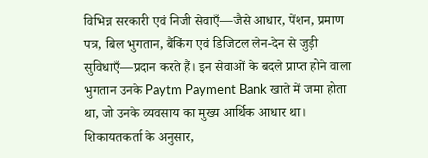विभिन्न सरकारी एवं निजी सेवाएँ—जैसे आधार, पेंशन, प्रमाण पत्र, बिल भुगतान, बैंकिंग एवं डिजिटल लेन-देन से जुड़ी सुविधाएँ—प्रदान करते हैं। इन सेवाओं के बदले प्राप्त होने वाला भुगतान उनके Paytm Payment Bank खाते में जमा होता था, जो उनके व्यवसाय का मुख्य आर्थिक आधार था।
शिकायतकर्ता के अनुसार,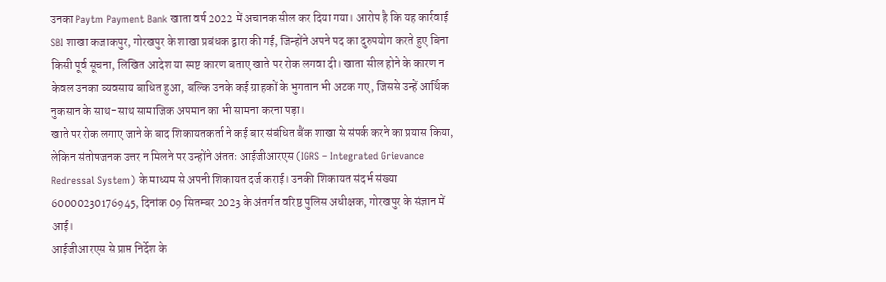उनका Paytm Payment Bank खाता वर्ष 2022 में अचानक सील कर दिया गया। आरोप है कि यह कार्रवाई SBI शाखा कजाकपुर, गोरखपुर के शाखा प्रबंधक द्वारा की गई, जिन्होंने अपने पद का दुरुपयोग करते हुए बिना किसी पूर्व सूचना, लिखित आदेश या स्पष्ट कारण बताए खाते पर रोक लगवा दी। खाता सील होने के कारण न केवल उनका व्यवसाय बाधित हुआ, बल्कि उनके कई ग्राहकों के भुगतान भी अटक गए, जिससे उन्हें आर्थिक नुकसान के साथ-साथ सामाजिक अपमान का भी सामना करना पड़ा।
खाते पर रोक लगाए जाने के बाद शिकायतकर्ता ने कई बार संबंधित बैंक शाखा से संपर्क करने का प्रयास किया, लेकिन संतोषजनक उत्तर न मिलने पर उन्होंने अंततः आईजीआरएस (IGRS – Integrated Grievance Redressal System) के माध्यम से अपनी शिकायत दर्ज कराई। उनकी शिकायत संदर्भ संख्या 60000230176945, दिनांक 09 सितम्बर 2023 के अंतर्गत वरिष्ठ पुलिस अधीक्षक, गोरखपुर के संज्ञान में आई।
आईजीआरएस से प्राप्त निर्देश के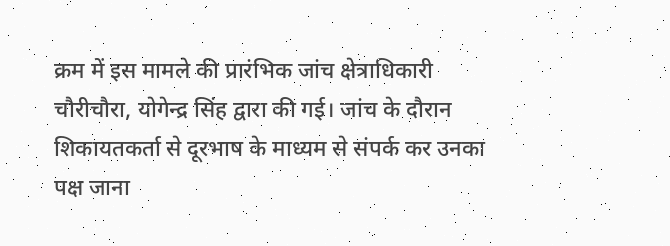क्रम में इस मामले की प्रारंभिक जांच क्षेत्राधिकारी चौरीचौरा, योगेन्द्र सिंह द्वारा की गई। जांच के दौरान शिकायतकर्ता से दूरभाष के माध्यम से संपर्क कर उनका पक्ष जाना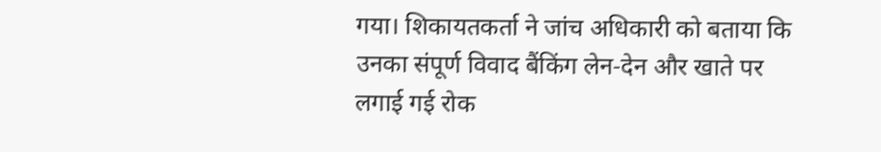गया। शिकायतकर्ता ने जांच अधिकारी को बताया कि उनका संपूर्ण विवाद बैंकिंग लेन-देन और खाते पर लगाई गई रोक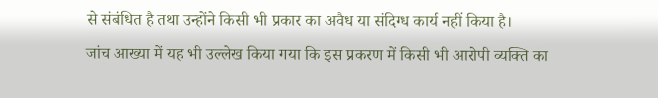से संबंधित है तथा उन्होंने किसी भी प्रकार का अवैध या संदिग्ध कार्य नहीं किया है।
जांच आख्या में यह भी उल्लेख किया गया कि इस प्रकरण में किसी भी आरोपी व्यक्ति का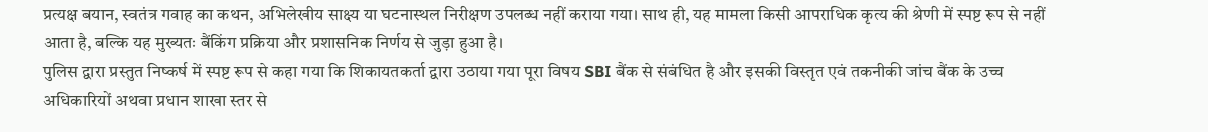प्रत्यक्ष बयान, स्वतंत्र गवाह का कथन, अभिलेखीय साक्ष्य या घटनास्थल निरीक्षण उपलब्ध नहीं कराया गया। साथ ही, यह मामला किसी आपराधिक कृत्य की श्रेणी में स्पष्ट रूप से नहीं आता है, बल्कि यह मुख्यतः बैंकिंग प्रक्रिया और प्रशासनिक निर्णय से जुड़ा हुआ है।
पुलिस द्वारा प्रस्तुत निष्कर्ष में स्पष्ट रूप से कहा गया कि शिकायतकर्ता द्वारा उठाया गया पूरा विषय SBI बैंक से संबंधित है और इसकी विस्तृत एवं तकनीकी जांच बैंक के उच्च अधिकारियों अथवा प्रधान शाखा स्तर से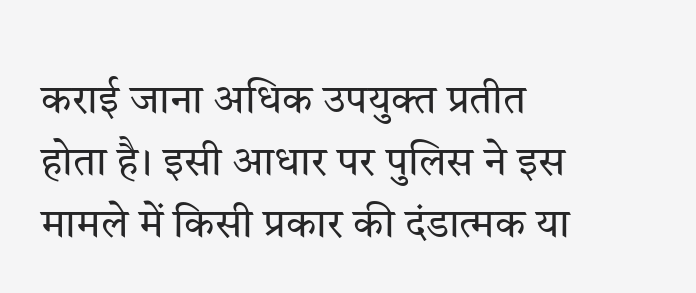कराई जाना अधिक उपयुक्त प्रतीत होता है। इसी आधार पर पुलिस ने इस मामले में किसी प्रकार की दंडात्मक या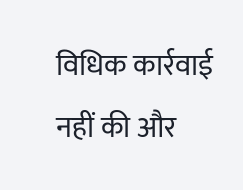विधिक कार्रवाई नहीं की और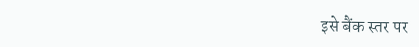इसे बैंक स्तर पर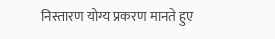निस्तारण योग्य प्रकरण मानते हुए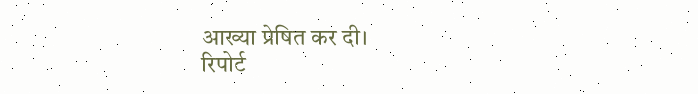आख्या प्रेषित कर दी।
रिपोर्ट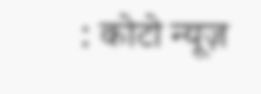: कोटो न्यूज़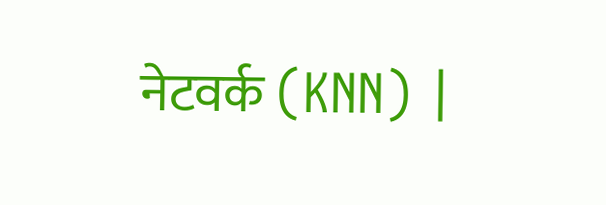नेटवर्क (KNN) |